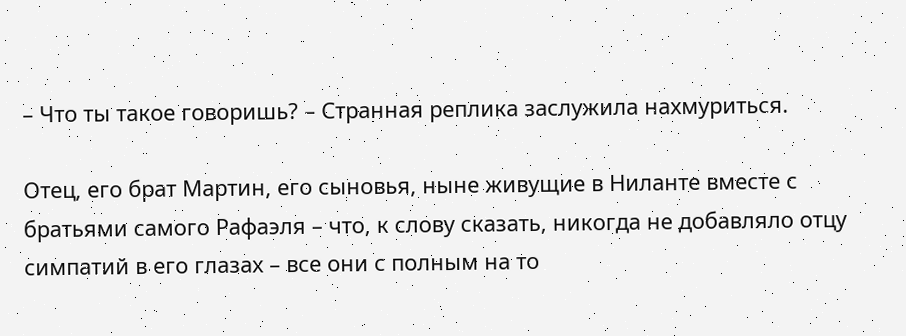– Что ты такое говоришь? – Странная реплика заслужила нахмуриться.

Отец, его брат Мартин, его сыновья, ныне живущие в Ниланте вместе с братьями самого Рафаэля – что, к слову сказать, никогда не добавляло отцу симпатий в его глазах – все они с полным на то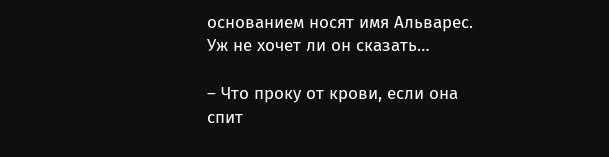основанием носят имя Альварес. Уж не хочет ли он сказать…

– Что проку от крови, если она спит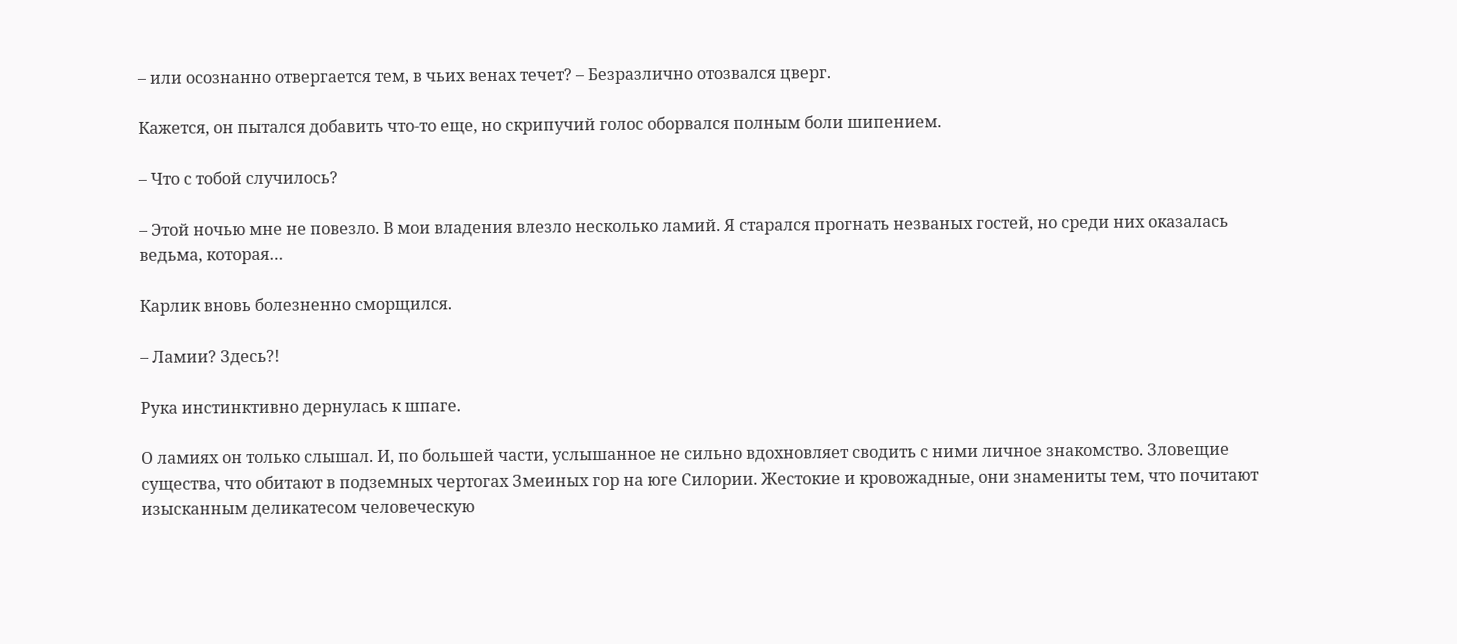– или осознанно отвергается тем, в чьих венах течет? – Безразлично отозвался цверг.

Кажется, он пытался добавить что-то еще, но скрипучий голос оборвался полным боли шипением.

– Что с тобой случилось?

– Этой ночью мне не повезло. В мои владения влезло несколько ламий. Я старался прогнать незваных гостей, но среди них оказалась ведьма, которая…

Карлик вновь болезненно сморщился.

– Ламии? Здесь?!

Рука инстинктивно дернулась к шпаге.

О ламиях он только слышал. И, по большей части, услышанное не сильно вдохновляет сводить с ними личное знакомство. Зловещие существа, что обитают в подземных чертогах Змеиных гор на юге Силории. Жестокие и кровожадные, они знамениты тем, что почитают изысканным деликатесом человеческую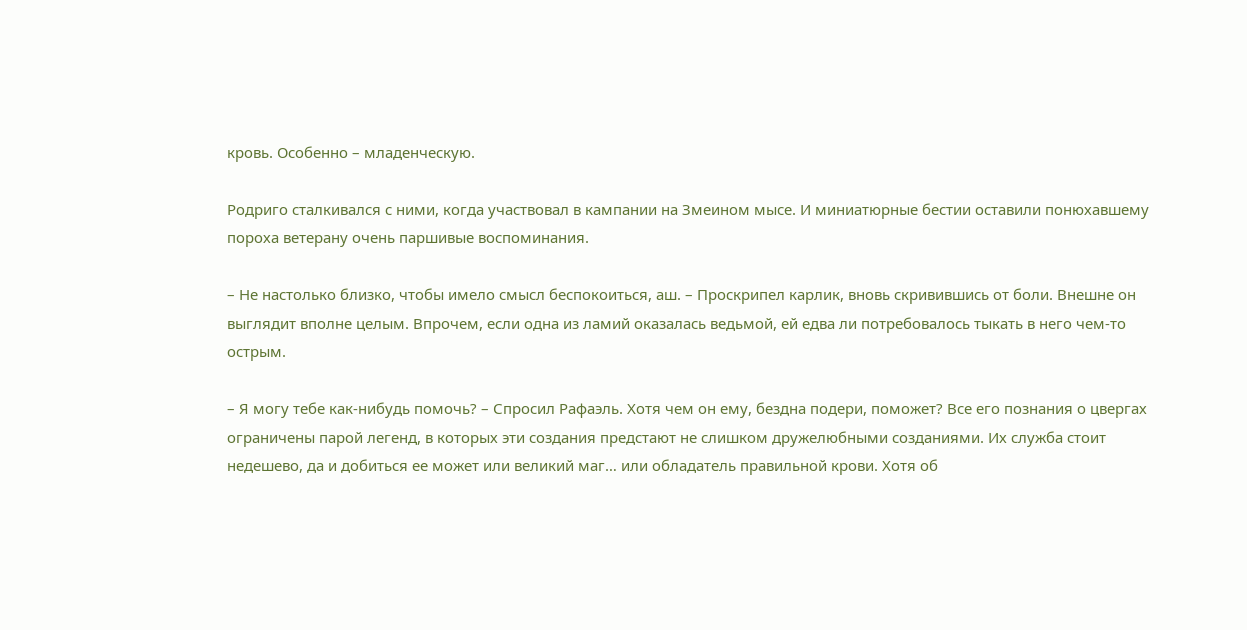кровь. Особенно – младенческую.

Родриго сталкивался с ними, когда участвовал в кампании на Змеином мысе. И миниатюрные бестии оставили понюхавшему пороха ветерану очень паршивые воспоминания.

– Не настолько близко, чтобы имело смысл беспокоиться, аш. – Проскрипел карлик, вновь скривившись от боли. Внешне он выглядит вполне целым. Впрочем, если одна из ламий оказалась ведьмой, ей едва ли потребовалось тыкать в него чем-то острым.

– Я могу тебе как-нибудь помочь? – Спросил Рафаэль. Хотя чем он ему, бездна подери, поможет? Все его познания о цвергах ограничены парой легенд, в которых эти создания предстают не слишком дружелюбными созданиями. Их служба стоит недешево, да и добиться ее может или великий маг… или обладатель правильной крови. Хотя об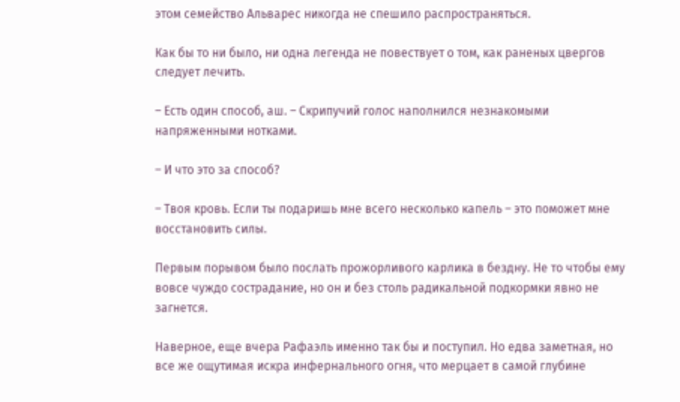этом семейство Альварес никогда не спешило распространяться.

Как бы то ни было, ни одна легенда не повествует о том, как раненых цвергов следует лечить.

– Есть один способ, аш. – Скрипучий голос наполнился незнакомыми напряженными нотками.

– И что это за способ?

– Твоя кровь. Если ты подаришь мне всего несколько капель – это поможет мне восстановить силы.

Первым порывом было послать прожорливого карлика в бездну. Не то чтобы ему вовсе чуждо сострадание, но он и без столь радикальной подкормки явно не загнется.

Наверное, еще вчера Рафаэль именно так бы и поступил. Но едва заметная, но все же ощутимая искра инфернального огня, что мерцает в самой глубине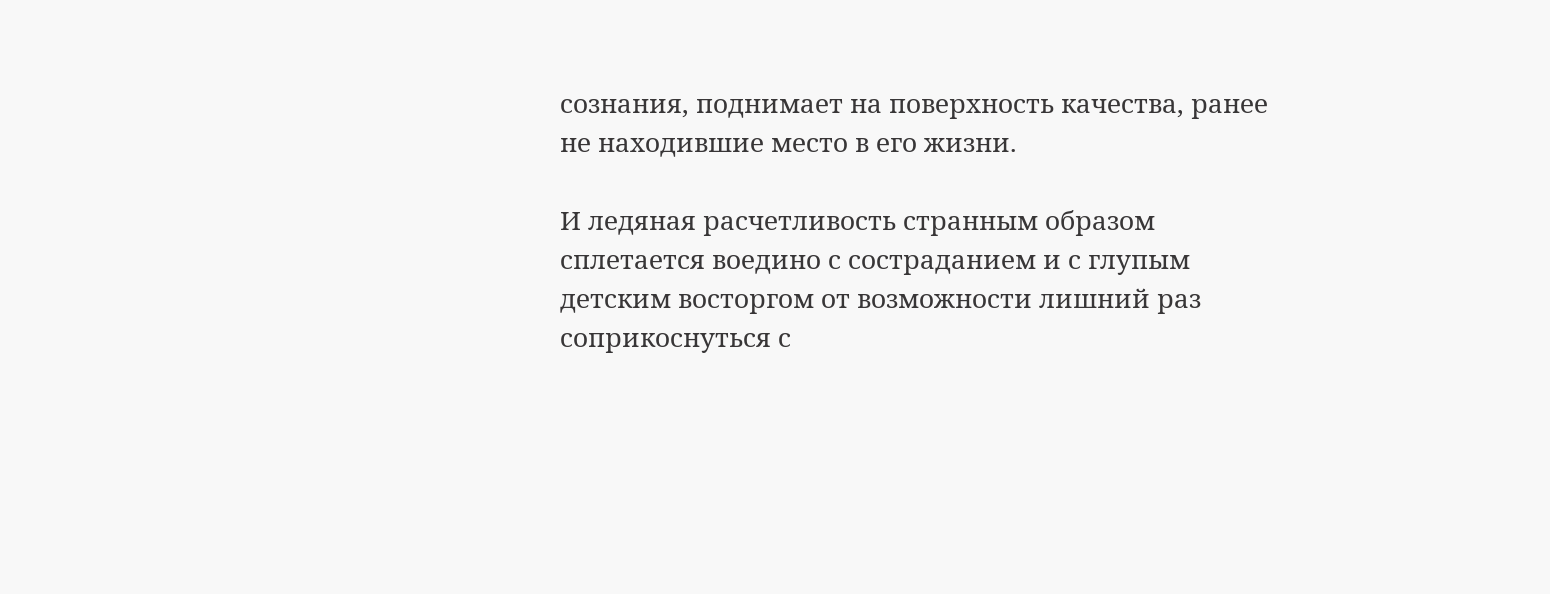сознания, поднимает на поверхность качества, ранее не находившие место в его жизни.

И ледяная расчетливость странным образом сплетается воедино с состраданием и с глупым детским восторгом от возможности лишний раз соприкоснуться с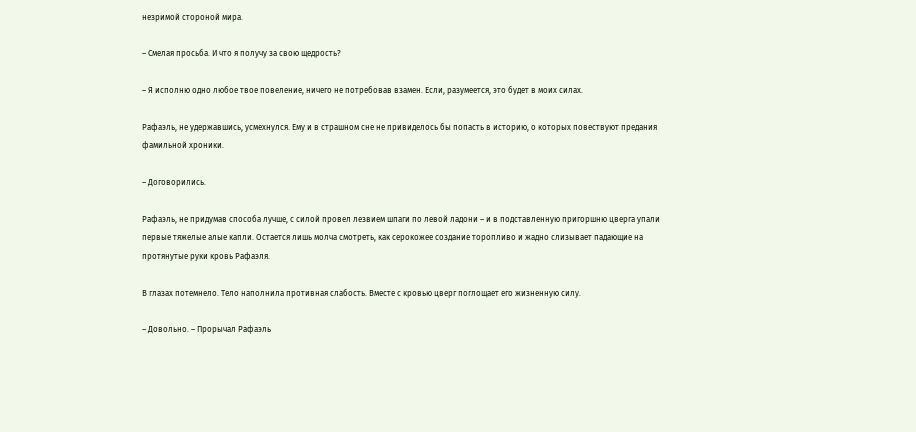незримой стороной мира.

– Смелая просьба. И что я получу за свою щедрость?

– Я исполню одно любое твое повеление, ничего не потребовав взамен. Если, разумеется, это будет в моих силах.

Рафаэль, не удержавшись, усмехнулся. Ему и в страшном сне не привиделось бы попасть в историю, о которых повествуют предания фамильной хроники.

– Договорились.

Рафаэль, не придумав способа лучше, с силой провел лезвием шпаги по левой ладони – и в подставленную пригоршню цверга упали первые тяжелые алые капли. Остается лишь молча смотреть, как серокожее создание торопливо и жадно слизывает падающие на протянутые руки кровь Рафаэля.

В глазах потемнело. Тело наполнила противная слабость. Вместе с кровью цверг поглощает его жизненную силу.

– Довольно. – Прорычал Рафаэль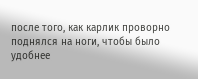после того, как карлик проворно поднялся на ноги, чтобы было удобнее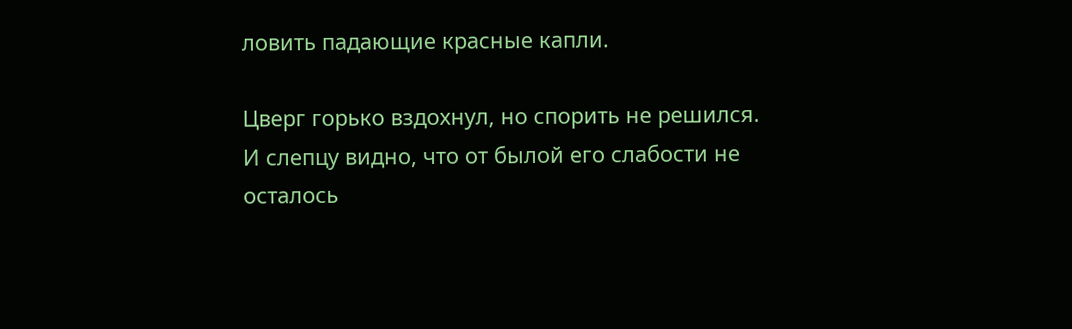ловить падающие красные капли.

Цверг горько вздохнул, но спорить не решился. И слепцу видно, что от былой его слабости не осталось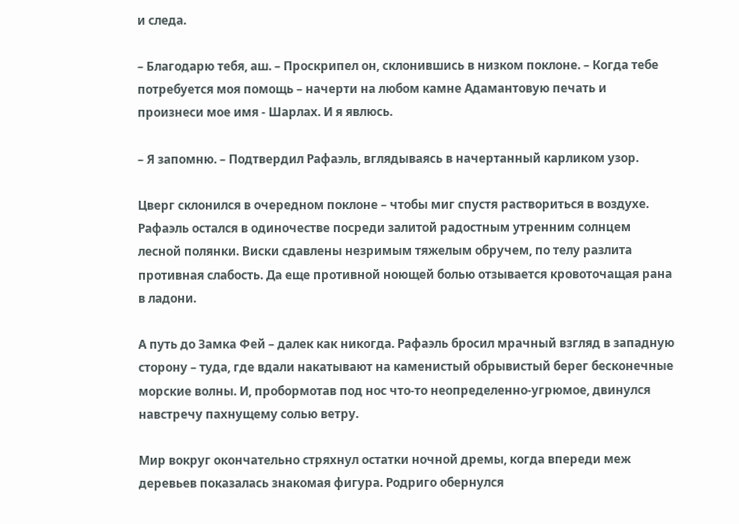и следа.

– Благодарю тебя, аш. – Проскрипел он, склонившись в низком поклоне. – Когда тебе потребуется моя помощь – начерти на любом камне Адамантовую печать и произнеси мое имя - Шарлах. И я явлюсь.

– Я запомню. – Подтвердил Рафаэль, вглядываясь в начертанный карликом узор.

Цверг склонился в очередном поклоне – чтобы миг спустя раствориться в воздухе. Рафаэль остался в одиночестве посреди залитой радостным утренним солнцем лесной полянки. Виски сдавлены незримым тяжелым обручем, по телу разлита противная слабость. Да еще противной ноющей болью отзывается кровоточащая рана в ладони.

А путь до Замка Фей – далек как никогда. Рафаэль бросил мрачный взгляд в западную сторону – туда, где вдали накатывают на каменистый обрывистый берег бесконечные морские волны. И, пробормотав под нос что-то неопределенно-угрюмое, двинулся навстречу пахнущему солью ветру.

Мир вокруг окончательно стряхнул остатки ночной дремы, когда впереди меж деревьев показалась знакомая фигура. Родриго обернулся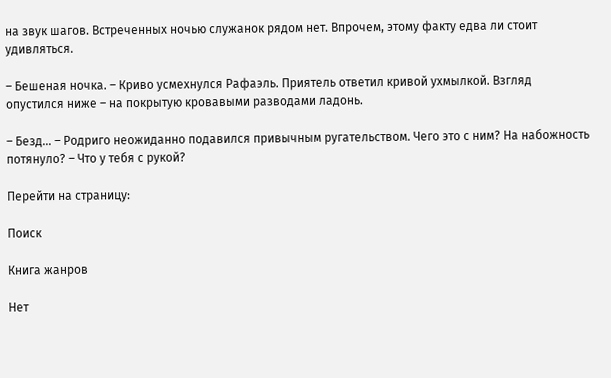на звук шагов. Встреченных ночью служанок рядом нет. Впрочем, этому факту едва ли стоит удивляться.

– Бешеная ночка. – Криво усмехнулся Рафаэль. Приятель ответил кривой ухмылкой. Взгляд опустился ниже – на покрытую кровавыми разводами ладонь.

– Безд… – Родриго неожиданно подавился привычным ругательством. Чего это с ним? На набожность потянуло? – Что у тебя с рукой?

Перейти на страницу:

Поиск

Книга жанров

Нет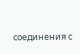соединения с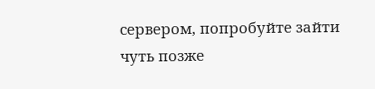сервером, попробуйте зайти чуть позже